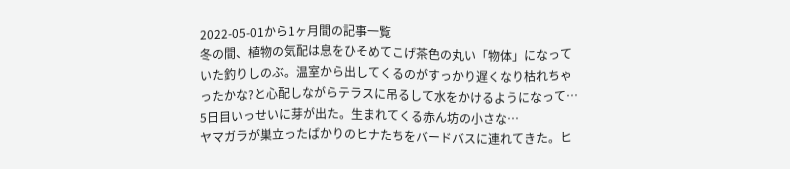2022-05-01から1ヶ月間の記事一覧
冬の間、植物の気配は息をひそめてこげ茶色の丸い「物体」になっていた釣りしのぶ。温室から出してくるのがすっかり遅くなり枯れちゃったかな?と心配しながらテラスに吊るして水をかけるようになって… 5日目いっせいに芽が出た。生まれてくる赤ん坊の小さな…
ヤマガラが巣立ったばかりのヒナたちをバードバスに連れてきた。ヒ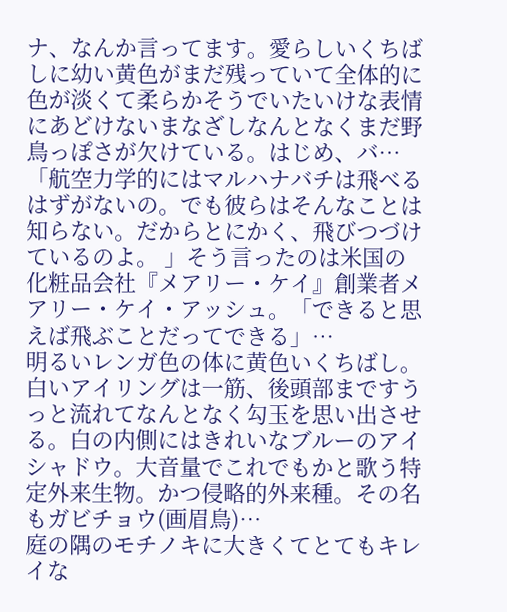ナ、なんか言ってます。愛らしいくちばしに幼い黄色がまだ残っていて全体的に色が淡くて柔らかそうでいたいけな表情にあどけないまなざしなんとなくまだ野鳥っぽさが欠けている。はじめ、バ…
「航空力学的にはマルハナバチは飛べるはずがないの。でも彼らはそんなことは知らない。だからとにかく、飛びつづけているのよ。 」そう言ったのは米国の化粧品会社『メアリー・ケイ』創業者メアリー・ケイ・アッシュ。「できると思えば飛ぶことだってできる」…
明るいレンガ色の体に黄色いくちばし。白いアイリングは一筋、後頭部まですうっと流れてなんとなく勾玉を思い出させる。白の内側にはきれいなブルーのアイシャドウ。大音量でこれでもかと歌う特定外来生物。かつ侵略的外来種。その名もガビチョウ(画眉鳥)…
庭の隅のモチノキに大きくてとてもキレイな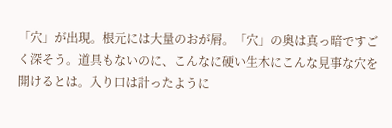「穴」が出現。根元には大量のおが屑。「穴」の奥は真っ暗ですごく深そう。道具もないのに、こんなに硬い生木にこんな見事な穴を開けるとは。入り口は計ったように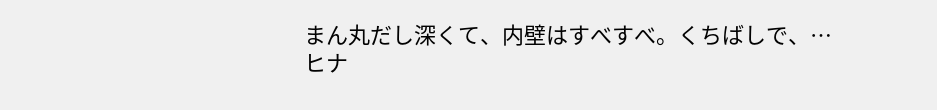まん丸だし深くて、内壁はすべすべ。くちばしで、…
ヒナ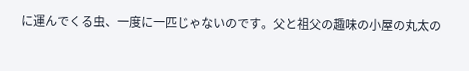に運んでくる虫、一度に一匹じゃないのです。父と祖父の趣味の小屋の丸太の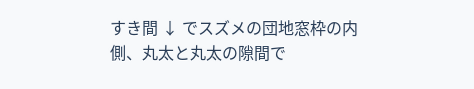すき間 ↓ でスズメの団地窓枠の内側、丸太と丸太の隙間で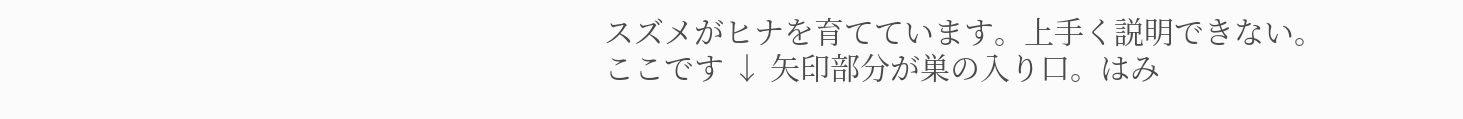スズメがヒナを育てています。上手く説明できない。ここです ↓ 矢印部分が巣の入り口。はみ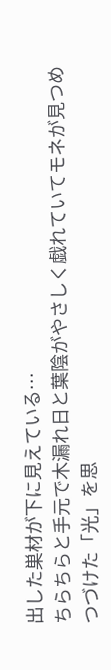出した巣材が下に見えている…
ちらちらと手元で木漏れ日と葉陰がやさしく戯れていてモネが見つめつづけた「光」を思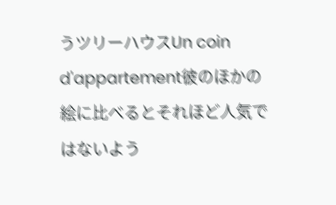うツリーハウスUn coin d'appartement彼のほかの絵に比べるとそれほど人気ではないよう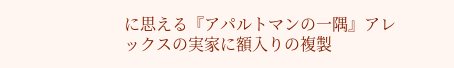に思える『アパルトマンの一隅』アレックスの実家に額入りの複製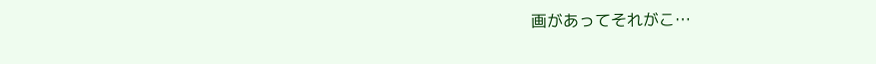画があってそれがこ…